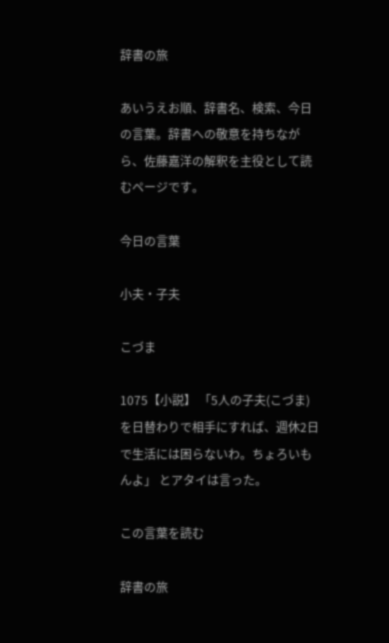辞書の旅

あいうえお順、辞書名、検索、今日の言葉。辞書への敬意を持ちながら、佐藤嘉洋の解釈を主役として読むページです。

今日の言葉

小夫・子夫

こづま

1075【小説】 「5人の子夫(こづま)を日替わりで相手にすれば、週休2日で生活には困らないわ。ちょろいもんよ」 とアタイは言った。

この言葉を読む

辞書の旅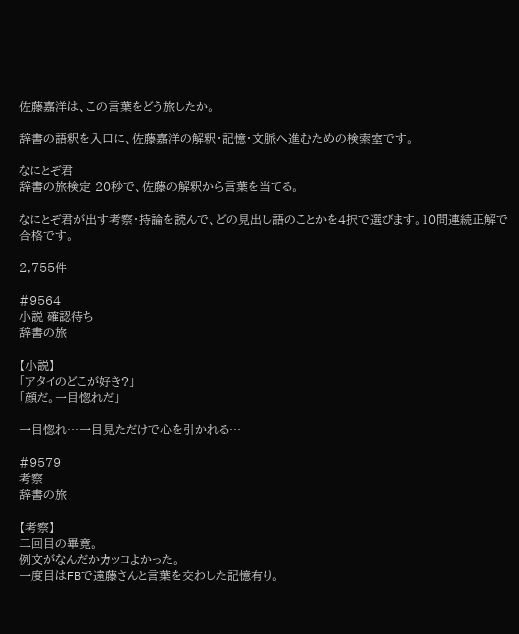佐藤嘉洋は、この言葉をどう旅したか。

辞書の語釈を入口に、佐藤嘉洋の解釈・記憶・文脈へ進むための検索室です。

なにとぞ君
辞書の旅検定 20秒で、佐藤の解釈から言葉を当てる。

なにとぞ君が出す考察・持論を読んで、どの見出し語のことかを4択で選びます。10問連続正解で合格です。

2,755件

#9564
小説 確認待ち
辞書の旅

【小説】
「アタイのどこが好き?」
「顔だ。一目惚れだ」

一目惚れ…一目見ただけで心を引かれる…

#9579
考察
辞書の旅

【考察】
二回目の畢竟。
例文がなんだかカッコよかった。
一度目はFBで遠藤さんと言葉を交わした記憶有り。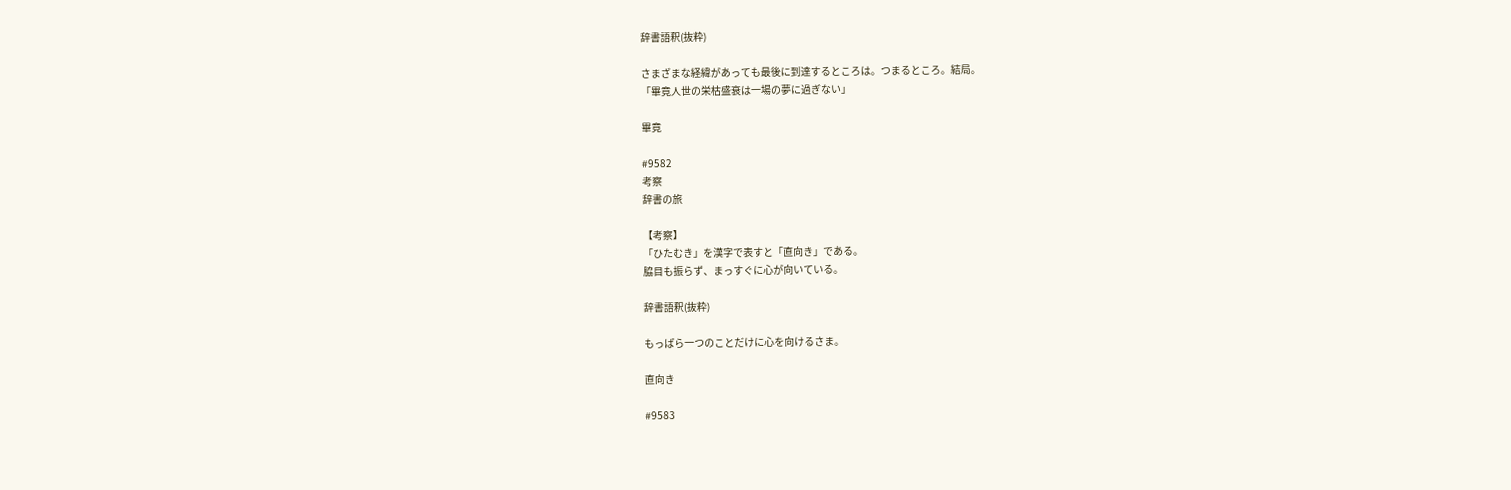辞書語釈(抜粋)

さまざまな経緯があっても最後に到達するところは。つまるところ。結局。
「畢竟人世の栄枯盛衰は一場の夢に過ぎない」

畢竟

#9582
考察
辞書の旅

【考察】
「ひたむき」を漢字で表すと「直向き」である。
脇目も振らず、まっすぐに心が向いている。

辞書語釈(抜粋)

もっぱら一つのことだけに心を向けるさま。

直向き

#9583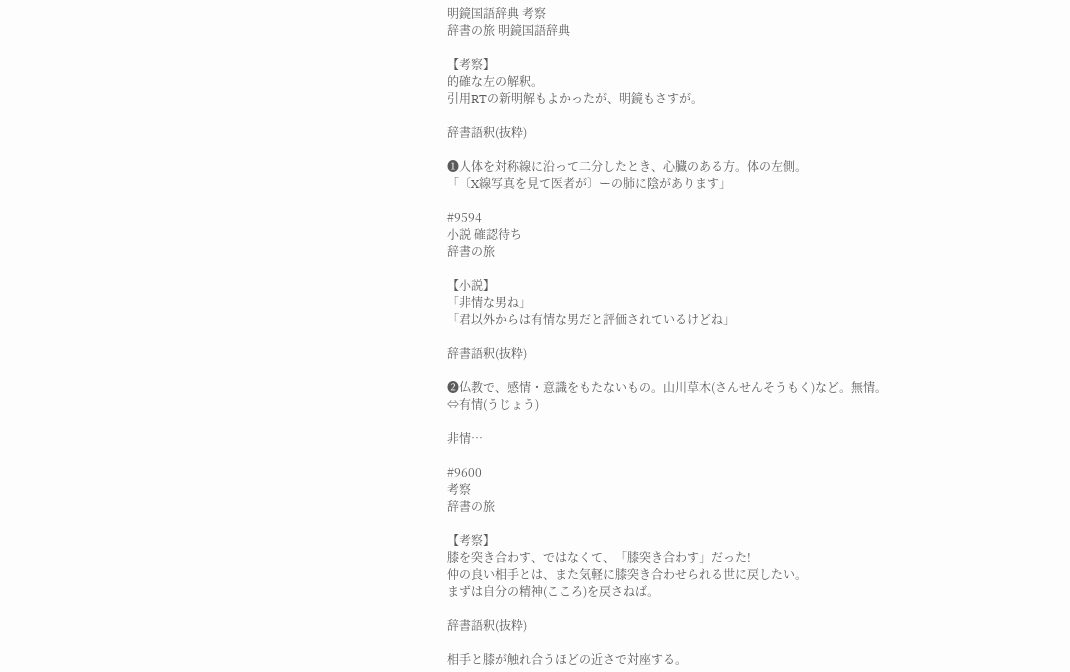明鏡国語辞典 考察
辞書の旅 明鏡国語辞典

【考察】
的確な左の解釈。
引用RTの新明解もよかったが、明鏡もさすが。

辞書語釈(抜粋)

❶人体を対称線に沿って二分したとき、心臓のある方。体の左側。
「〔X線写真を見て医者が〕ーの肺に陰があります」

#9594
小説 確認待ち
辞書の旅

【小説】
「非情な男ね」
「君以外からは有情な男だと評価されているけどね」

辞書語釈(抜粋)

❷仏教で、感情・意識をもたないもの。山川草木(さんせんそうもく)など。無情。
⇔有情(うじょう)

非情…

#9600
考察
辞書の旅

【考察】
膝を突き合わす、ではなくて、「膝突き合わす」だった!
仲の良い相手とは、また気軽に膝突き合わせられる世に戻したい。
まずは自分の精神(こころ)を戻さねば。

辞書語釈(抜粋)

相手と膝が触れ合うほどの近さで対座する。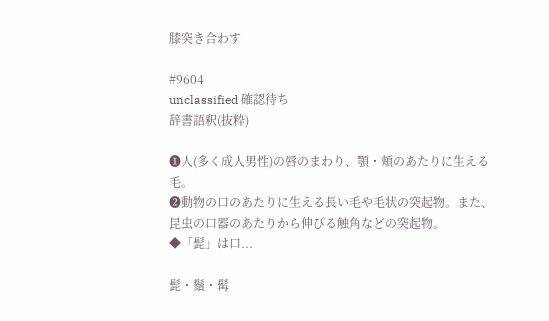膝突き合わす

#9604
unclassified 確認待ち
辞書語釈(抜粋)

❶人(多く成人男性)の唇のまわり、顎・頬のあたりに生える毛。
❷動物の口のあたりに生える長い毛や毛状の突起物。また、昆虫の口器のあたりから伸びる触角などの突起物。
◆「髭」は口...

髭・鬚・髯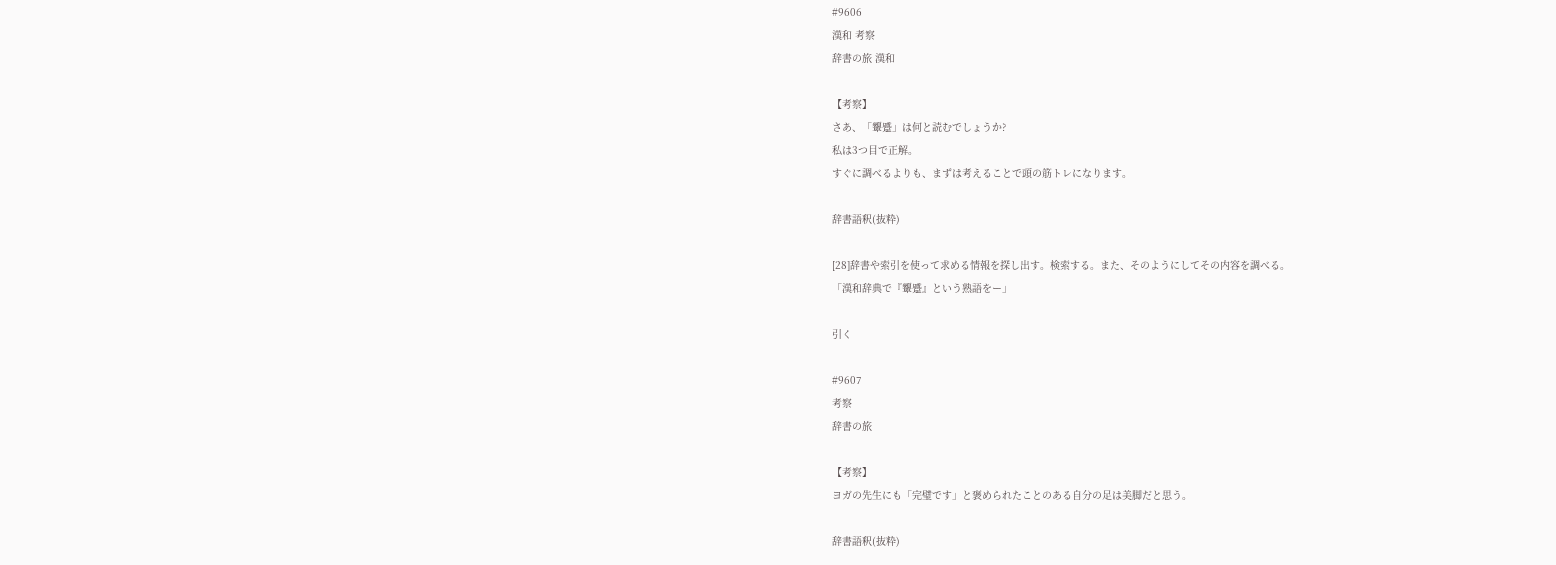#9606
漢和 考察
辞書の旅 漢和

【考察】
さあ、「顰蹙」は何と読むでしょうか?
私は3つ目で正解。
すぐに調べるよりも、まずは考えることで頭の筋トレになります。

辞書語釈(抜粋)

[28]辞書や索引を使って求める情報を探し出す。検索する。また、そのようにしてその内容を調べる。
「漢和辞典で『顰蹙』という熟語をー」

引く

#9607
考察
辞書の旅

【考察】
ヨガの先生にも「完璧です」と褒められたことのある自分の足は美脚だと思う。

辞書語釈(抜粋)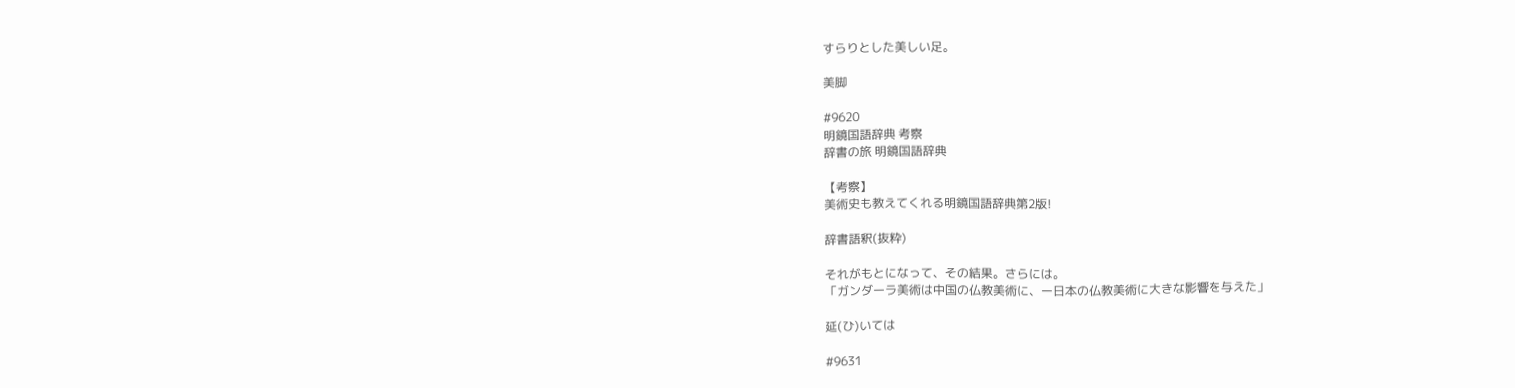すらりとした美しい足。

美脚

#9620
明鏡国語辞典 考察
辞書の旅 明鏡国語辞典

【考察】
美術史も教えてくれる明鏡国語辞典第2版!

辞書語釈(抜粋)

それがもとになって、その結果。さらには。
「ガンダーラ美術は中国の仏教美術に、ー日本の仏教美術に大きな影響を与えた」

延(ひ)いては

#9631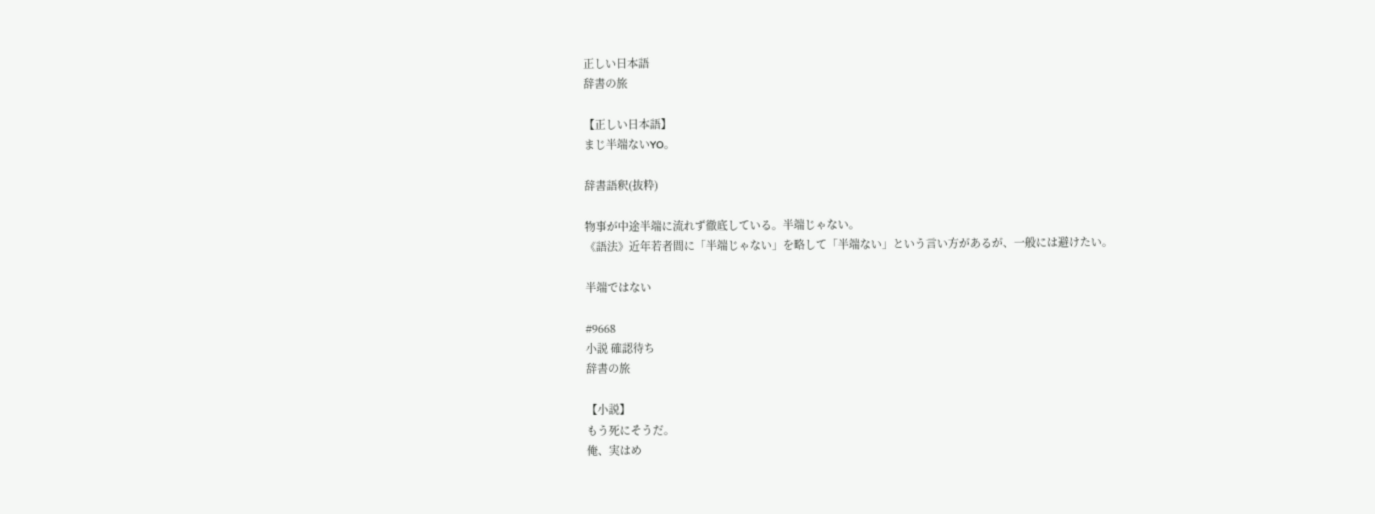正しい日本語
辞書の旅

【正しい日本語】
まじ半端ないYO。

辞書語釈(抜粋)

物事が中途半端に流れず徹底している。半端じゃない。
《語法》近年若者間に「半端じゃない」を略して「半端ない」という言い方があるが、一般には避けたい。

半端ではない

#9668
小説 確認待ち
辞書の旅

【小説】
もう死にそうだ。
俺、実はめ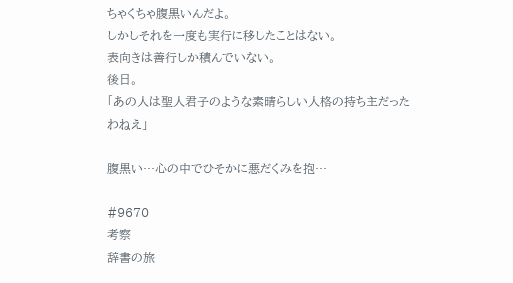ちゃくちゃ腹黒いんだよ。
しかしそれを一度も実行に移したことはない。
表向きは善行しか積んでいない。
後日。
「あの人は聖人君子のような素晴らしい人格の持ち主だったわねえ」

腹黒い…心の中でひそかに悪だくみを抱…

#9670
考察
辞書の旅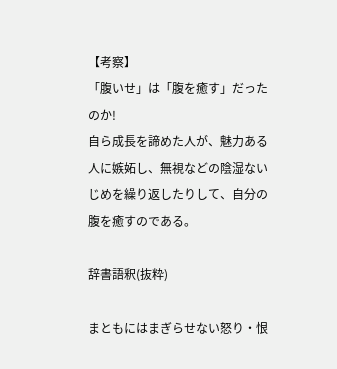【考察】
「腹いせ」は「腹を癒す」だったのか!
自ら成長を諦めた人が、魅力ある人に嫉妬し、無視などの陰湿ないじめを繰り返したりして、自分の腹を癒すのである。

辞書語釈(抜粋)

まともにはまぎらせない怒り・恨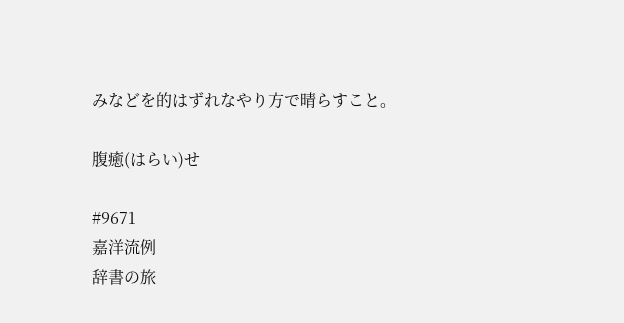みなどを的はずれなやり方で晴らすこと。

腹癒(はらい)せ

#9671
嘉洋流例
辞書の旅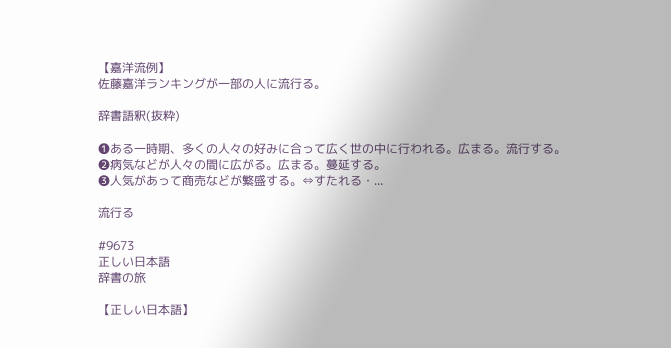【嘉洋流例】
佐藤嘉洋ランキングが一部の人に流行る。

辞書語釈(抜粋)

❶ある一時期、多くの人々の好みに合って広く世の中に行われる。広まる。流行する。
❷病気などが人々の間に広がる。広まる。蔓延する。
❸人気があって商売などが繁盛する。⇔すたれる・...

流行る

#9673
正しい日本語
辞書の旅

【正しい日本語】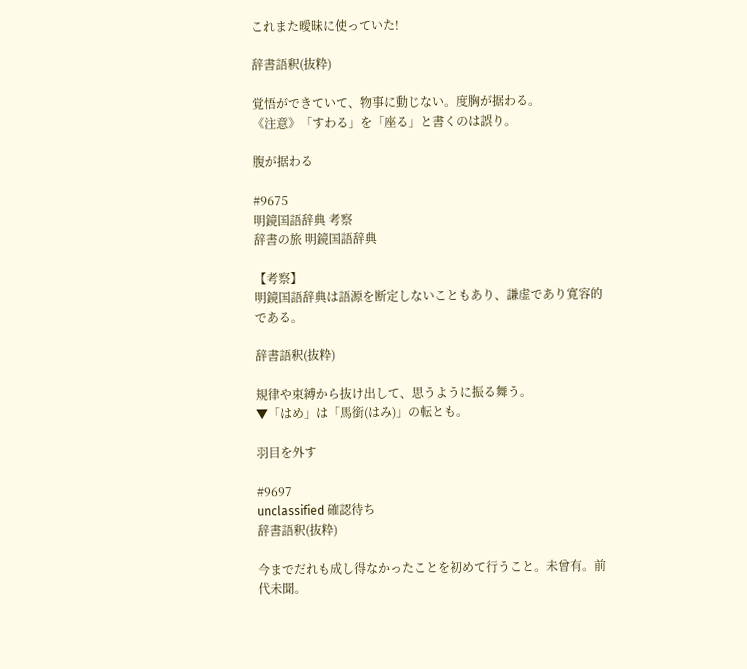これまた曖昧に使っていた!

辞書語釈(抜粋)

覚悟ができていて、物事に動じない。度胸が据わる。
《注意》「すわる」を「座る」と書くのは誤り。

腹が据わる

#9675
明鏡国語辞典 考察
辞書の旅 明鏡国語辞典

【考察】
明鏡国語辞典は語源を断定しないこともあり、謙虚であり寛容的である。

辞書語釈(抜粋)

規律や束縛から抜け出して、思うように振る舞う。
▼「はめ」は「馬銜(はみ)」の転とも。

羽目を外す

#9697
unclassified 確認待ち
辞書語釈(抜粋)

今までだれも成し得なかったことを初めて行うこと。未曾有。前代未聞。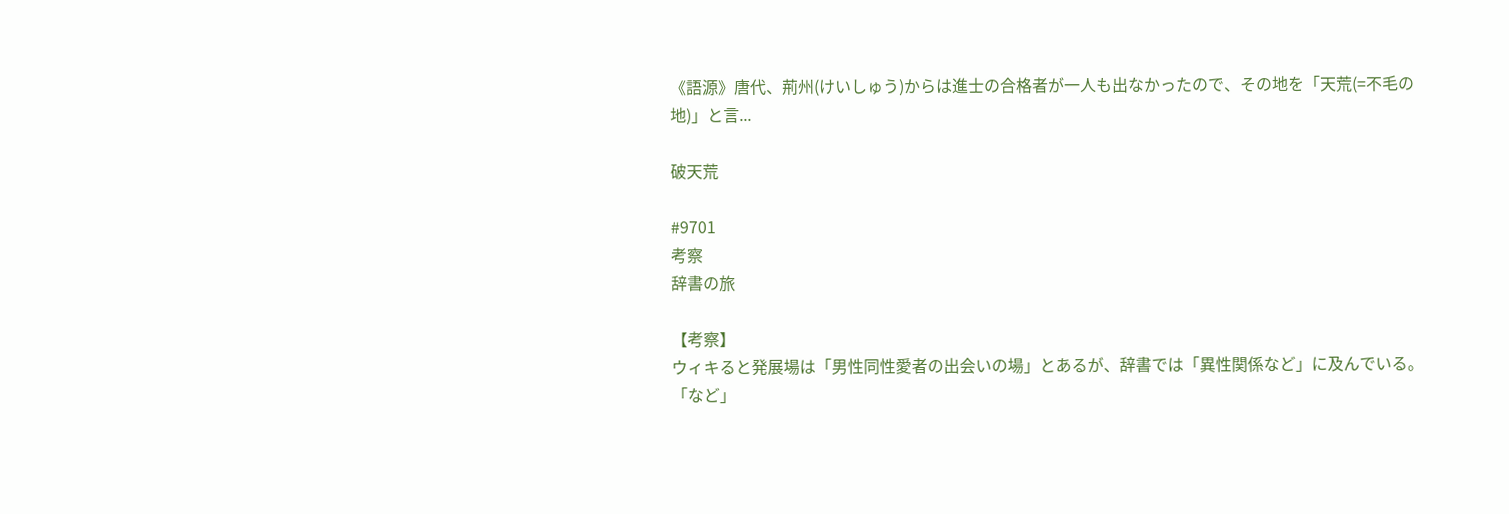《語源》唐代、荊州(けいしゅう)からは進士の合格者が一人も出なかったので、その地を「天荒(=不毛の地)」と言...

破天荒

#9701
考察
辞書の旅

【考察】
ウィキると発展場は「男性同性愛者の出会いの場」とあるが、辞書では「異性関係など」に及んでいる。
「など」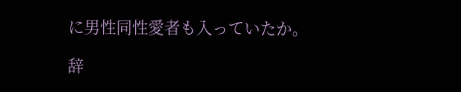に男性同性愛者も入っていたか。

辞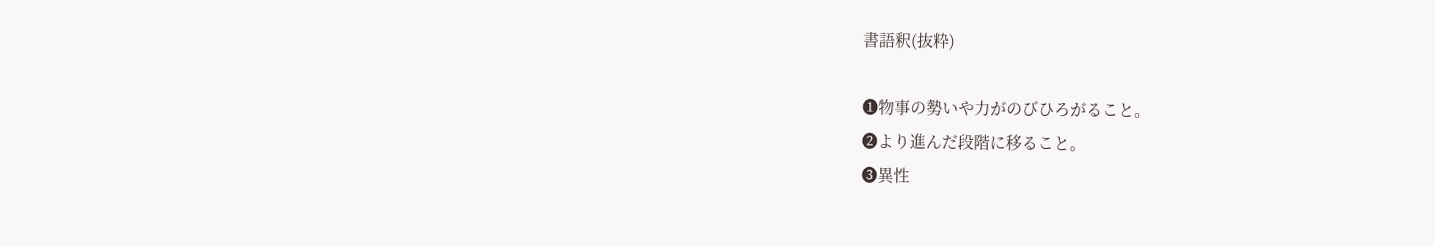書語釈(抜粋)

❶物事の勢いや力がのびひろがること。
❷より進んだ段階に移ること。
❸異性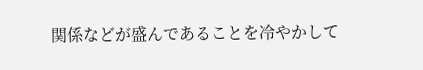関係などが盛んであることを冷やかして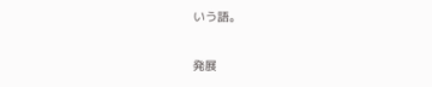いう語。

発展